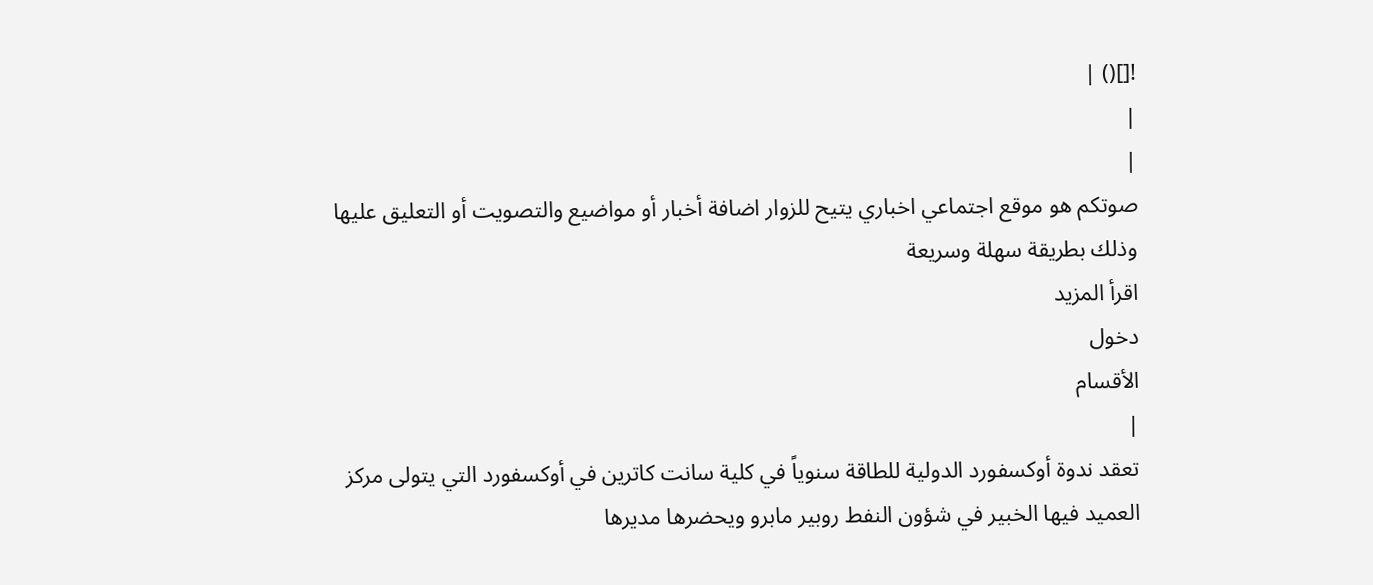![]() |
|
|
صوتكم هو موقع اجتماعي اخباري يتيح للزوار اضافة أخبار أو مواضيع والتصويت أو التعليق عليها وذلك بطريقة سهلة وسريعة
اقرأ المزيد
دخول
الأقسام
|
تعقد ندوة أوكسفورد الدولية للطاقة سنوياً في كلية سانت كاترين في أوكسفورد التي يتولى مركز العميد فيها الخبير في شؤون النفط روبير مابرو ويحضرها مديرها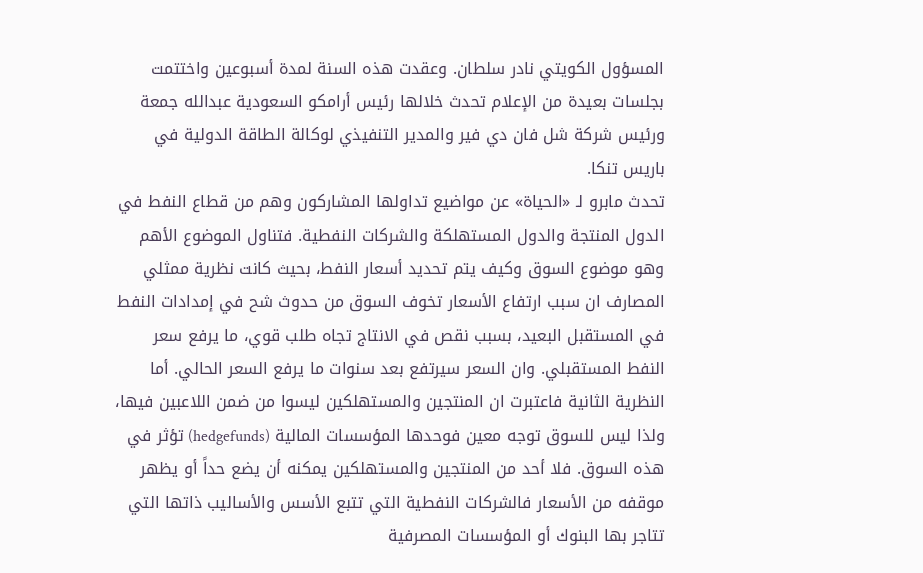المسؤول الكويتي نادر سلطان. وعقدت هذه السنة لمدة أسبوعين واختتمت بجلسات بعيدة من الإعلام تحدث خلالها رئيس أرامكو السعودية عبدالله جمعة ورئيس شركة شل فان دي فير والمدير التنفيذي لوكالة الطاقة الدولية في باريس تنكا.
تحدث مابرو لـ «الحياة» عن مواضيع تداولها المشاركون وهم من قطاع النفط في الدول المنتجة والدول المستهلكة والشركات النفطية. فتناول الموضوع الأهم وهو موضوع السوق وكيف يتم تحديد أسعار النفط، بحيث كانت نظرية ممثلي المصارف ان سبب ارتفاع الأسعار تخوف السوق من حدوث شح في إمدادات النفط في المستقبل البعيد، بسبب نقص في الانتاج تجاه طلب قوي، ما يرفع سعر النفط المستقبلي. وان السعر سيرتفع بعد سنوات ما يرفع السعر الحالي. أما النظرية الثانية فاعتبرت ان المنتجين والمستهلكين ليسوا من ضمن اللاعبين فيها، ولذا ليس للسوق توجه معين فوحدها المؤسسات المالية (hedgefunds) تؤثر في هذه السوق. فلا أحد من المنتجين والمستهلكين يمكنه أن يضع حداً أو يظهر موقفه من الأسعار فالشركات النفطية التي تتبع الأسس والأساليب ذاتها التي تتاجر بها البنوك أو المؤسسات المصرفية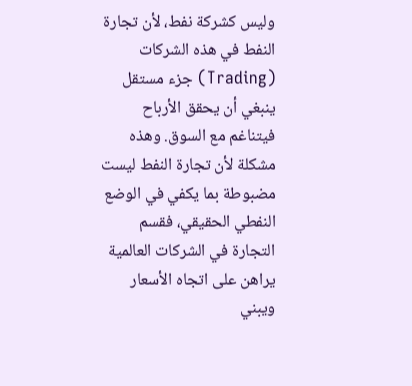وليس كشركة نفط، لأن تجارة النفط في هذه الشركات (Trading) جزء مستقل ينبغي أن يحقق الأرباح فيتناغم مع السوق. وهذه مشكلة لأن تجارة النفط ليست مضبوطة بما يكفي في الوضع النفطي الحقيقي، فقسم التجارة في الشركات العالمية يراهن على اتجاه الأسعار ويبني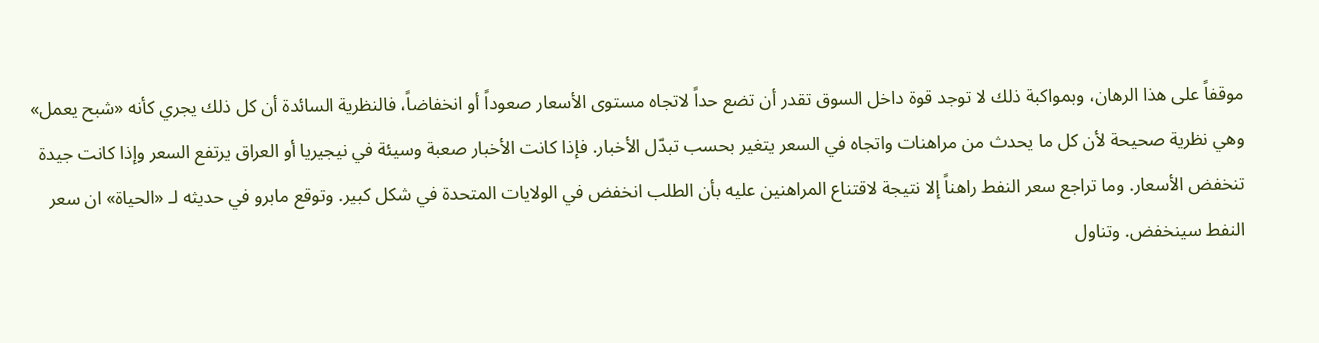موقفاً على هذا الرهان، وبمواكبة ذلك لا توجد قوة داخل السوق تقدر أن تضع حداً لاتجاه مستوى الأسعار صعوداً أو انخفاضاً، فالنظرية السائدة أن كل ذلك يجري كأنه «شبح يعمل» وهي نظرية صحيحة لأن كل ما يحدث من مراهنات واتجاه في السعر يتغير بحسب تبدّل الأخبار. فإذا كانت الأخبار صعبة وسيئة في نيجيريا أو العراق يرتفع السعر وإذا كانت جيدة تنخفض الأسعار. وما تراجع سعر النفط راهناً إلا نتيجة لاقتناع المراهنين عليه بأن الطلب انخفض في الولايات المتحدة في شكل كبير. وتوقع مابرو في حديثه لـ «الحياة» ان سعر النفط سينخفض. وتناول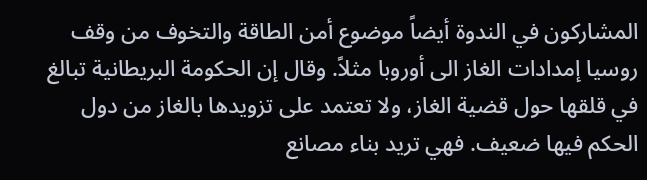المشاركون في الندوة أيضاً موضوع أمن الطاقة والتخوف من وقف روسيا إمدادات الغاز الى أوروبا مثلاً. وقال إن الحكومة البريطانية تبالغ في قلقها حول قضية الغاز، ولا تعتمد على تزويدها بالغاز من دول الحكم فيها ضعيف. فهي تريد بناء مصانع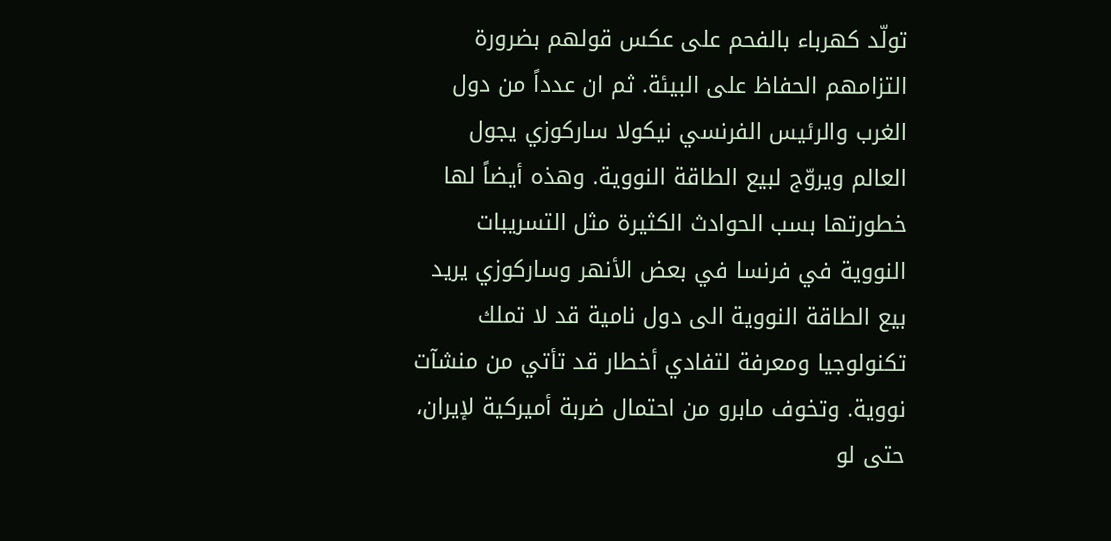تولّد كهرباء بالفحم على عكس قولهم بضرورة التزامهم الحفاظ على البيئة. ثم ان عدداً من دول الغرب والرئيس الفرنسي نيكولا ساركوزي يجول العالم ويروّج لبيع الطاقة النووية. وهذه أيضاً لها خطورتها بسب الحوادث الكثيرة مثل التسريبات النووية في فرنسا في بعض الأنهر وساركوزي يريد بيع الطاقة النووية الى دول نامية قد لا تملك تكنولوجيا ومعرفة لتفادي أخطار قد تأتي من منشآت نووية. وتخوف مابرو من احتمال ضربة أميركية لإيران، حتى لو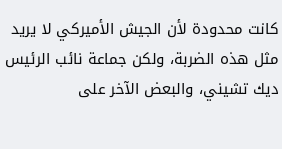كانت محدودة لأن الجيش الأميركي لا يريد مثل هذه الضربة، ولكن جماعة نائب الرئيس ديك تشيني، والبعض الآخر على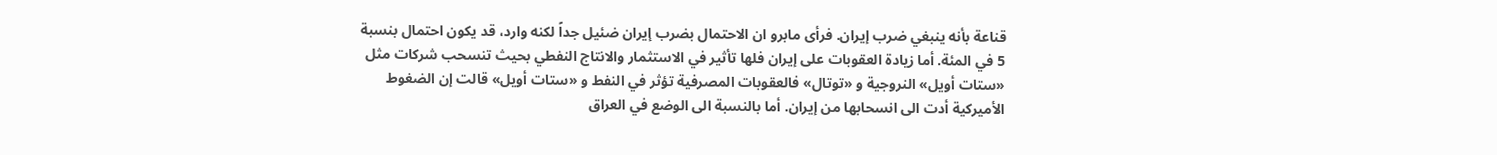قناعة بأنه ينبغي ضرب إيران. فرأى مابرو ان الاحتمال بضرب إيران ضئيل جداً لكنه وارد، قد يكون احتمال بنسبة 5 في المئة. أما زيادة العقوبات على إيران فلها تأثير في الاستثمار والانتاج النفطي بحيث تنسحب شركات مثل «ستات أويل» النروجية و «توتال» فالعقوبات المصرفية تؤثر في النفط و «ستات أويل» قالت إن الضغوط الأميركية أدت الى انسحابها من إيران. أما بالنسبة الى الوضع في العراق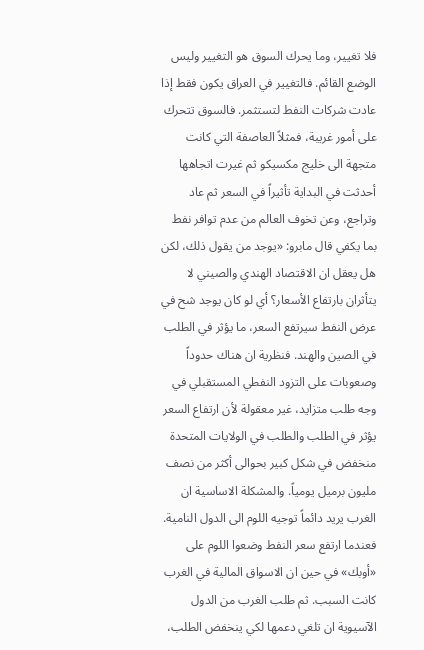فلا تغيير، وما يحرك السوق هو التغيير وليس الوضع القائم. فالتغيير في العراق يكون فقط إذا عادت شركات النفط لتستثمر. فالسوق تتحرك على أمور غريبة، فمثلاً العاصفة التي كانت متجهة الى خليج مكسيكو ثم غيرت اتجاهها أحدثت في البداية تأثيراً في السعر ثم عاد وتراجع، وعن تخوف العالم من عدم توافر نفط بما يكفي قال مابرو: «يوجد من يقول ذلك، لكن هل يعقل ان الاقتصاد الهندي والصيني لا يتأثران بارتفاع الأسعار؟ أي لو كان يوجد شح في عرض النفط سيرتفع السعر، ما يؤثر في الطلب في الصين والهند. فنظرية ان هناك حدوداً وصعوبات على التزود النفطي المستقبلي في وجه طلب متزايد، غير معقولة لأن ارتفاع السعر يؤثر في الطلب والطلب في الولايات المتحدة منخفض في شكل كبير بحوالى أكثر من نصف مليون برميل يومياً. والمشكلة الاساسية ان الغرب يريد دائماً توجيه اللوم الى الدول النامية. فعندما ارتفع سعر النفط وضعوا اللوم على «أوبك» في حين ان الاسواق المالية في الغرب كانت السبب. ثم طلب الغرب من الدول الآسيوية ان تلغي دعمها لكي ينخفض الطلب،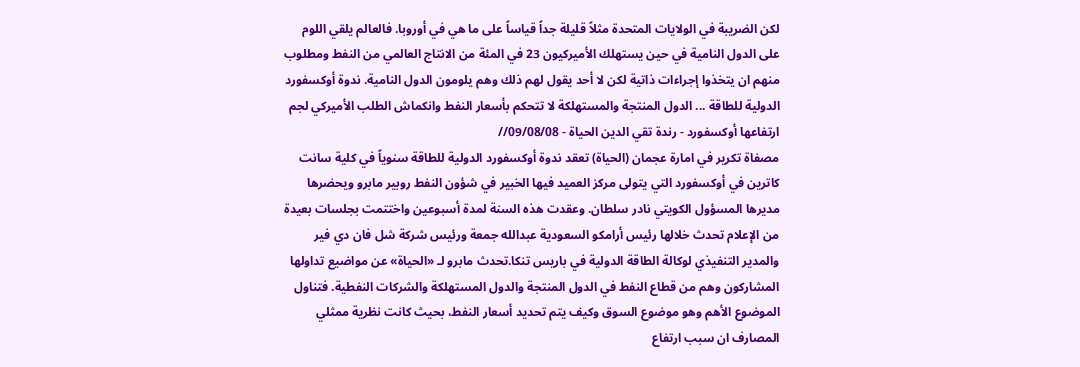لكن الضريبة في الولايات المتحدة مثلاً قليلة جداً قياساً على ما هي في أوروبا. فالعالم يلقي اللوم على الدول النامية في حين يستهلك الأميركيون 23 في المئة من الانتاج العالمي من النفط ومطلوب منهم ان يتخذوا إجراءات ذاتية لكن لا أحد يقول لهم ذلك وهم يلومون الدول النامية. ندوة أوكسفورد الدولية للطاقة ... الدول المنتجة والمستهلكة لا تتحكم بأسعار النفط وانكماش الطلب الأميركي لجم ارتفاعها أوكسفورد - رندة تقي الدين الحياة - 09/08/08//
مصفاة تكرير في امارة عجمان (الحياة) تعقد ندوة أوكسفورد الدولية للطاقة سنوياً في كلية سانت كاترين في أوكسفورد التي يتولى مركز العميد فيها الخبير في شؤون النفط روبير مابرو ويحضرها مديرها المسؤول الكويتي نادر سلطان. وعقدت هذه السنة لمدة أسبوعين واختتمت بجلسات بعيدة من الإعلام تحدث خلالها رئيس أرامكو السعودية عبدالله جمعة ورئيس شركة شل فان دي فير والمدير التنفيذي لوكالة الطاقة الدولية في باريس تنكا.تحدث مابرو لـ «الحياة» عن مواضيع تداولها المشاركون وهم من قطاع النفط في الدول المنتجة والدول المستهلكة والشركات النفطية. فتناول الموضوع الأهم وهو موضوع السوق وكيف يتم تحديد أسعار النفط، بحيث كانت نظرية ممثلي المصارف ان سبب ارتفاع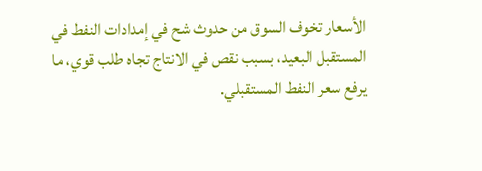الأسعار تخوف السوق من حدوث شح في إمدادات النفط في المستقبل البعيد، بسبب نقص في الانتاج تجاه طلب قوي، ما يرفع سعر النفط المستقبلي.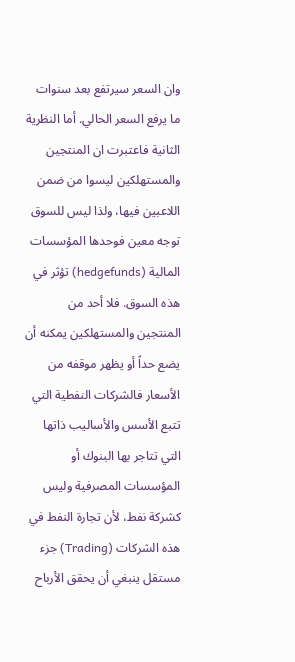وان السعر سيرتفع بعد سنوات ما يرفع السعر الحالي. أما النظرية الثانية فاعتبرت ان المنتجين والمستهلكين ليسوا من ضمن اللاعبين فيها، ولذا ليس للسوق توجه معين فوحدها المؤسسات المالية (hedgefunds) تؤثر في هذه السوق. فلا أحد من المنتجين والمستهلكين يمكنه أن يضع حداً أو يظهر موقفه من الأسعار فالشركات النفطية التي تتبع الأسس والأساليب ذاتها التي تتاجر بها البنوك أو المؤسسات المصرفية وليس كشركة نفط، لأن تجارة النفط في هذه الشركات (Trading) جزء مستقل ينبغي أن يحقق الأرباح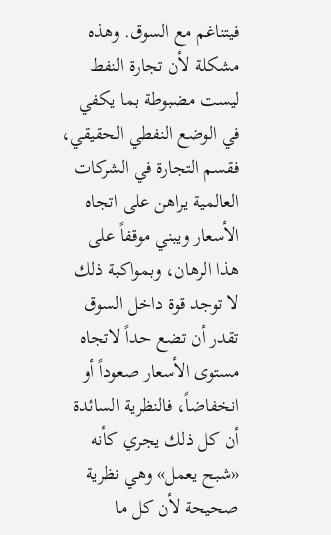فيتناغم مع السوق. وهذه مشكلة لأن تجارة النفط ليست مضبوطة بما يكفي في الوضع النفطي الحقيقي، فقسم التجارة في الشركات العالمية يراهن على اتجاه الأسعار ويبني موقفاً على هذا الرهان، وبمواكبة ذلك لا توجد قوة داخل السوق تقدر أن تضع حداً لاتجاه مستوى الأسعار صعوداً أو انخفاضاً، فالنظرية السائدة أن كل ذلك يجري كأنه «شبح يعمل» وهي نظرية صحيحة لأن كل ما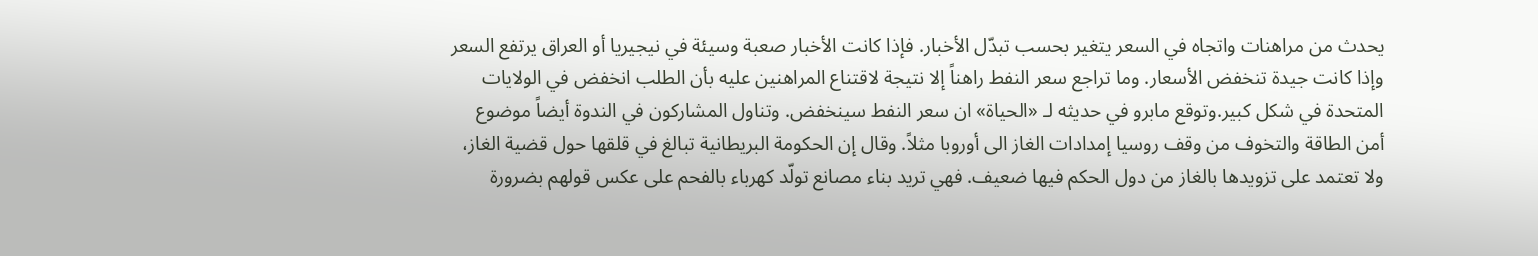يحدث من مراهنات واتجاه في السعر يتغير بحسب تبدّل الأخبار. فإذا كانت الأخبار صعبة وسيئة في نيجيريا أو العراق يرتفع السعر وإذا كانت جيدة تنخفض الأسعار. وما تراجع سعر النفط راهناً إلا نتيجة لاقتناع المراهنين عليه بأن الطلب انخفض في الولايات المتحدة في شكل كبير.وتوقع مابرو في حديثه لـ «الحياة» ان سعر النفط سينخفض. وتناول المشاركون في الندوة أيضاً موضوع أمن الطاقة والتخوف من وقف روسيا إمدادات الغاز الى أوروبا مثلاً. وقال إن الحكومة البريطانية تبالغ في قلقها حول قضية الغاز، ولا تعتمد على تزويدها بالغاز من دول الحكم فيها ضعيف. فهي تريد بناء مصانع تولّد كهرباء بالفحم على عكس قولهم بضرورة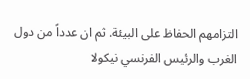التزامهم الحفاظ على البيئة. ثم ان عدداً من دول الغرب والرئيس الفرنسي نيكولا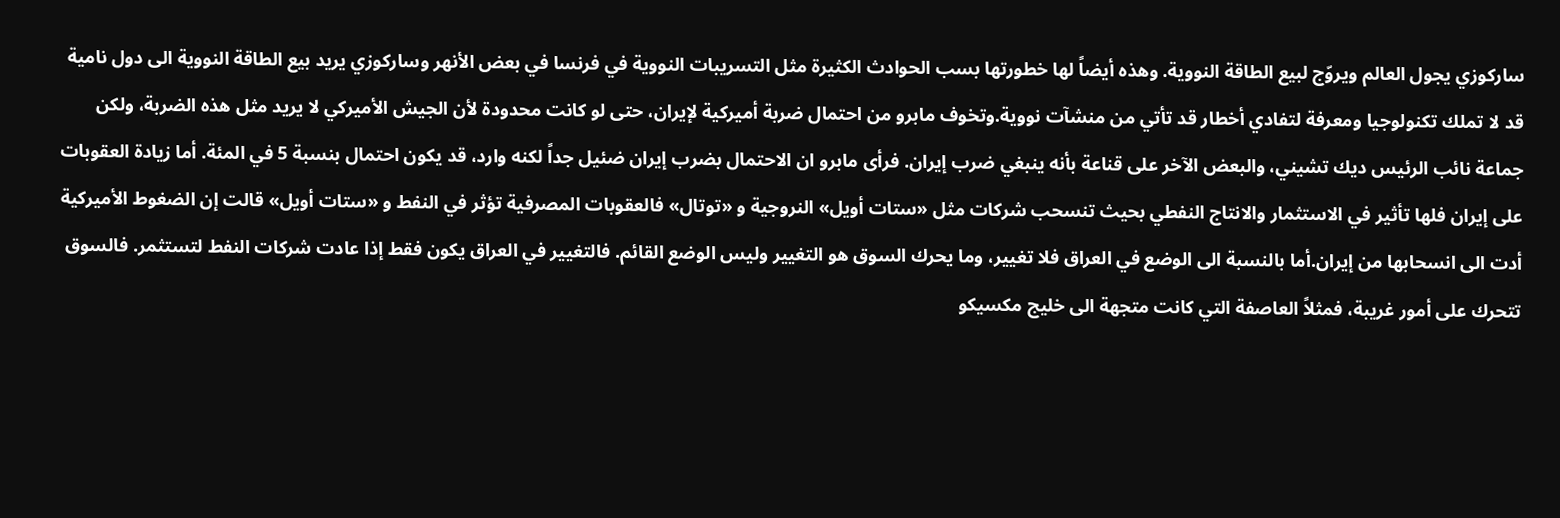ساركوزي يجول العالم ويروّج لبيع الطاقة النووية. وهذه أيضاً لها خطورتها بسب الحوادث الكثيرة مثل التسريبات النووية في فرنسا في بعض الأنهر وساركوزي يريد بيع الطاقة النووية الى دول نامية قد لا تملك تكنولوجيا ومعرفة لتفادي أخطار قد تأتي من منشآت نووية.وتخوف مابرو من احتمال ضربة أميركية لإيران، حتى لو كانت محدودة لأن الجيش الأميركي لا يريد مثل هذه الضربة، ولكن جماعة نائب الرئيس ديك تشيني، والبعض الآخر على قناعة بأنه ينبغي ضرب إيران. فرأى مابرو ان الاحتمال بضرب إيران ضئيل جداً لكنه وارد، قد يكون احتمال بنسبة 5 في المئة. أما زيادة العقوبات على إيران فلها تأثير في الاستثمار والانتاج النفطي بحيث تنسحب شركات مثل «ستات أويل» النروجية و «توتال» فالعقوبات المصرفية تؤثر في النفط و «ستات أويل» قالت إن الضغوط الأميركية أدت الى انسحابها من إيران.أما بالنسبة الى الوضع في العراق فلا تغيير، وما يحرك السوق هو التغيير وليس الوضع القائم. فالتغيير في العراق يكون فقط إذا عادت شركات النفط لتستثمر. فالسوق تتحرك على أمور غريبة، فمثلاً العاصفة التي كانت متجهة الى خليج مكسيكو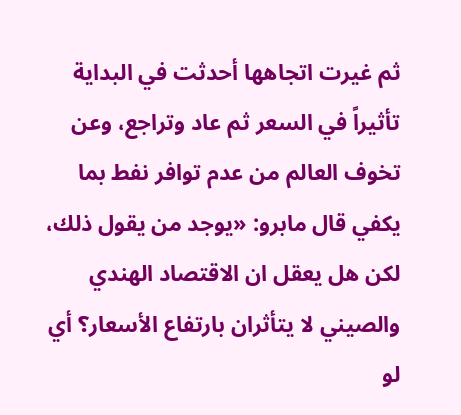ثم غيرت اتجاهها أحدثت في البداية تأثيراً في السعر ثم عاد وتراجع، وعن تخوف العالم من عدم توافر نفط بما يكفي قال مابرو: «يوجد من يقول ذلك، لكن هل يعقل ان الاقتصاد الهندي والصيني لا يتأثران بارتفاع الأسعار؟ أي لو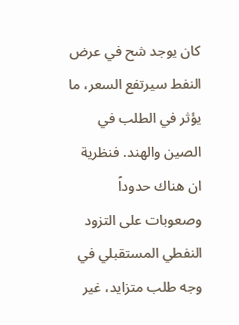كان يوجد شح في عرض النفط سيرتفع السعر، ما يؤثر في الطلب في الصين والهند. فنظرية ان هناك حدوداً وصعوبات على التزود النفطي المستقبلي في وجه طلب متزايد، غير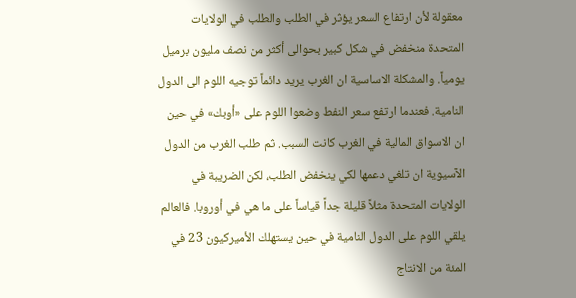معقولة لأن ارتفاع السعر يؤثر في الطلب والطلب في الولايات المتحدة منخفض في شكل كبير بحوالى أكثر من نصف مليون برميل يومياً. والمشكلة الاساسية ان الغرب يريد دائماً توجيه اللوم الى الدول النامية. فعندما ارتفع سعر النفط وضعوا اللوم على «أوبك» في حين ان الاسواق المالية في الغرب كانت السبب. ثم طلب الغرب من الدول الآسيوية ان تلغي دعمها لكي ينخفض الطلب، لكن الضريبة في الولايات المتحدة مثلاً قليلة جداً قياساً على ما هي في أوروبا. فالعالم يلقي اللوم على الدول النامية في حين يستهلك الأميركيون 23 في المئة من الانتاج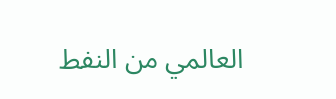العالمي من النفط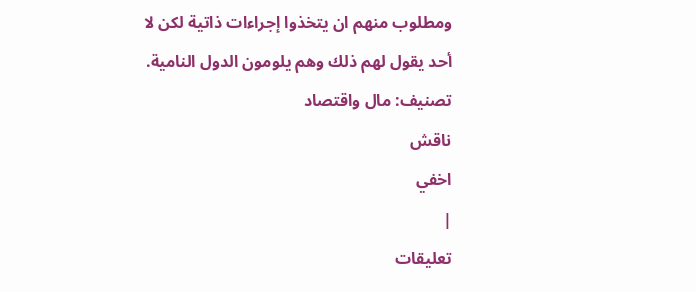ومطلوب منهم ان يتخذوا إجراءات ذاتية لكن لا أحد يقول لهم ذلك وهم يلومون الدول النامية.
تصنيف: مال واقتصاد
ناقش
اخفي
|
تعليقات